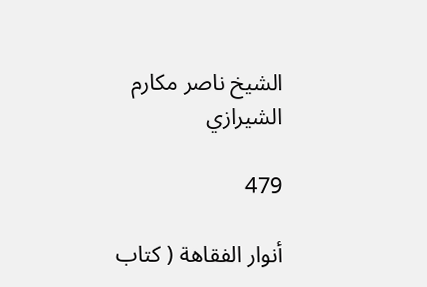الشيخ ناصر مكارم الشيرازي

479

أنوار الفقاهة ( كتاب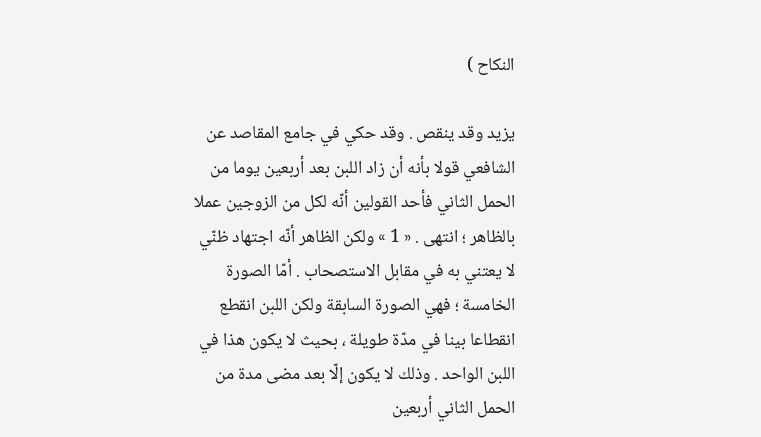النكاح )

يزيد وقد ينقص . وقد حكي في جامع المقاصد عن الشافعي قولا بأنه أن زاد اللبن بعد أربعين يوما من الحمل الثاني فأحد القولين أنّه لكل من الزوجين عملا بالظاهر ؛ انتهى . « 1 » ولكن الظاهر أنّه اجتهاد ظنّي لا يعتني به في مقابل الاستصحاب . أمّا الصورة الخامسة ؛ فهي الصورة السابقة ولكن اللبن انقطع انقطاعا بينا في مدّة طويلة ، بحيث لا يكون هذا في اللبن الواحد . وذلك لا يكون إلّا بعد مضى مدة من الحمل الثاني أربعين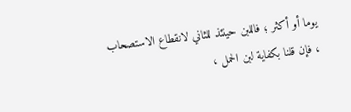يوما أو أكثر ؛ فاللبن حينئذ للثاني لانقطاع الاستصحاب ، فإن قلنا بكفاية لبن الحمل ،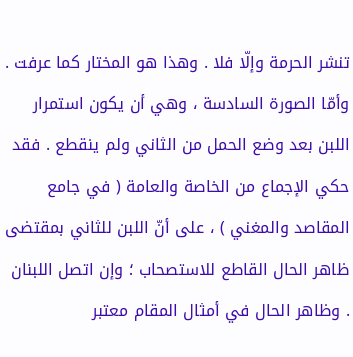تنشر الحرمة وإلّا فلا . وهذا هو المختار كما عرفت . وأمّا الصورة السادسة ، وهي أن يكون استمرار اللبن بعد وضع الحمل من الثاني ولم ينقطع . فقد حكي الإجماع من الخاصة والعامة ( في جامع المقاصد والمغني ) ، على أنّ اللبن للثاني بمقتضى ظاهر الحال القاطع للاستصحاب ؛ وإن اتصل اللبنان . وظاهر الحال في أمثال المقام معتبر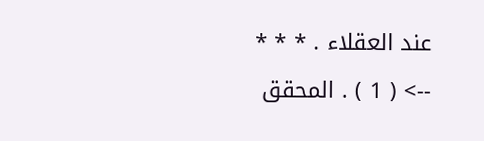عند العقلاء . * * *

--> ( 1 ) . المحقق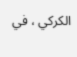الكركي ، في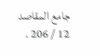جامع المقاصد 12 / 206 .